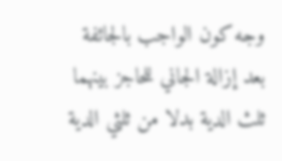وجه كون الواجب بالجائفة بعد إزالة الجاني للحاجز بينهما ثلث الدية بدلا من ثلثي الدية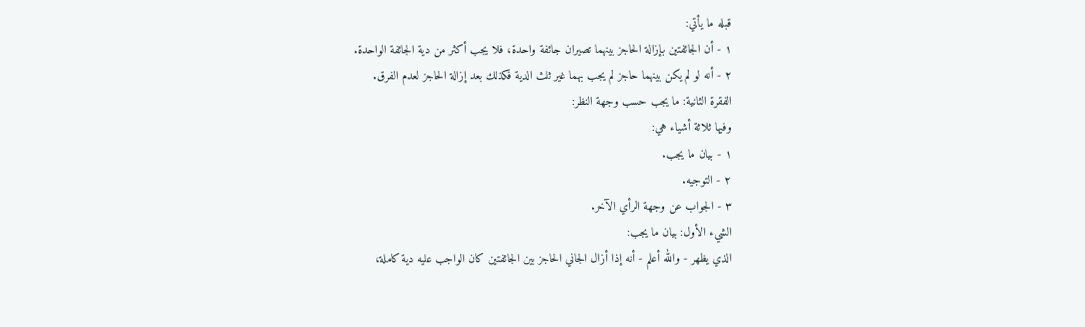قبله ما يأتي:
١ - أن الجائفتين بإزالة الحاجز بينهما تصيران جائفة واحدة، فلا يجب أكثر من دية الجائفة الواحدة.
٢ - أنه لو لم يكن بينهما حاجز لم يجب بهما غير ثلث الدية فكذلك بعد إزالة الحاجز لعدم الفرق.
الفقرة الثانية: ما يجب حسب وجهة النظر:
وفيها ثلاثة أشياء هي:
١ - بيان ما يجب.
٢ - التوجيه.
٣ - الجواب عن وجهة الرأي الآخر.
الشيء الأول: بيان ما يجب:
الذي يظهر - والله أعلم - أنه إذا أزال الجاني الحاجز بين الجائفتين كان الواجب عليه دية كاملة،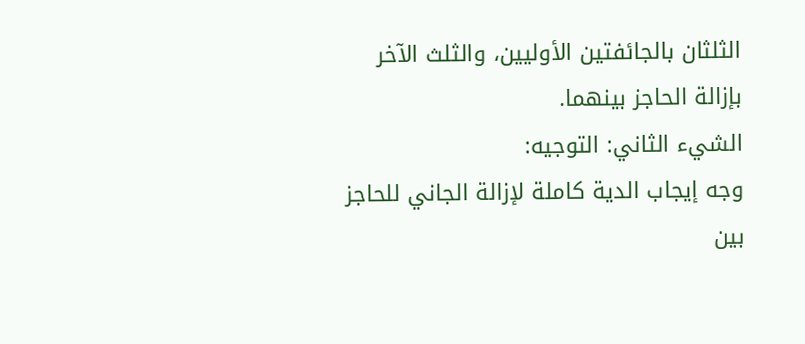الثلثان بالجائفتين الأوليين، والثلث الآخر بإزالة الحاجز بينهما.
الشيء الثاني: التوجيه:
وجه إيجاب الدية كاملة لإزالة الجاني للحاجز بين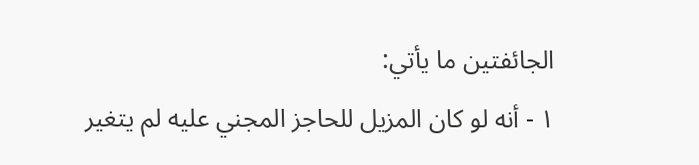الجائفتين ما يأتي:
١ - أنه لو كان المزيل للحاجز المجني عليه لم يتغير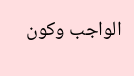الواجب وكون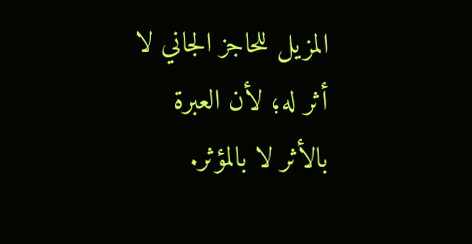المزيل للحاجز الجاني لا أثر له؛ لأن العبرة بالأثر لا بالمؤثر.